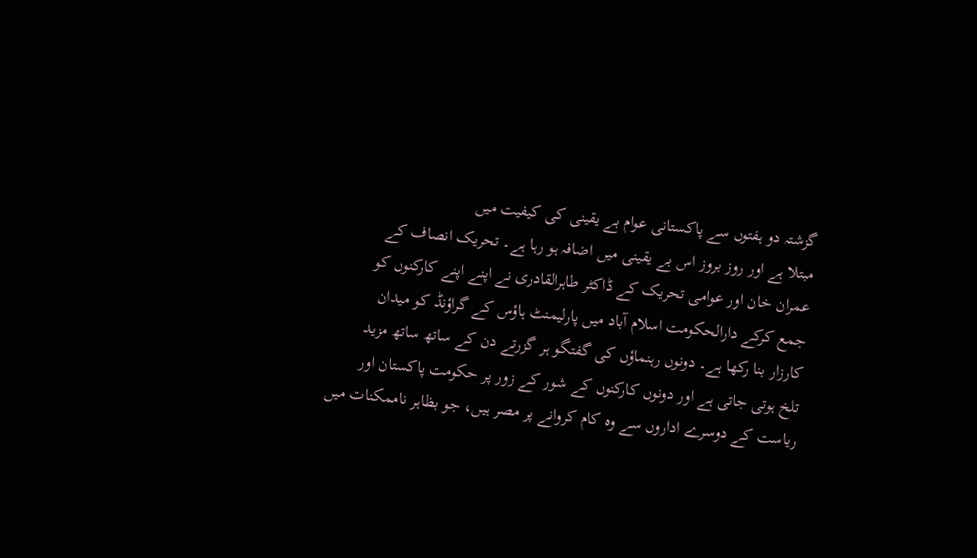گزشتہ دو ہفتوں سے پاکستانی عوام بے یقینی کی کیفیت میں
مبتلا ہے اور روز بروز اس بے یقینی میں اضافہ ہو رہا ہے۔ تحریک انصاف کے
عمران خان اور عوامی تحریک کے ڈاکٹر طاہرالقادری نے اپنے اپنے کارکنوں کو
جمع کرکے دارالحکومت اسلام آباد میں پارلیمنٹ ہاؤس کے گراؤنڈ کو میدان
کارزار بنا رکھا ہے۔ دونوں رہنماؤں کی گفتگو ہر گزرتے دن کے ساتھ ساتھ مزید
تلخ ہوتی جاتی ہے اور دونوں کارکنوں کے شور کے زور پر حکومت پاکستان اور
ریاست کے دوسرے اداروں سے وہ کام کروانے پر مصر ہیں، جو بظاہر ناممکنات میں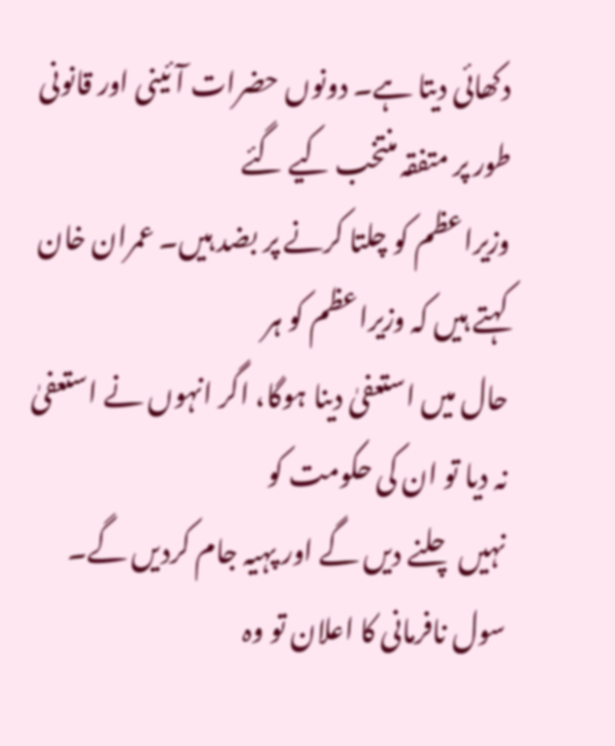دکھائی دیتا ہے۔ دونوں حضرات آئینی اور قانونی طور پر متفقہ منتخب کیے گئے
وزیراعظم کو چلتا کرنے پر بضد ہیں۔ عمران خان کہتے ہیں کہ وزیراعظم کو ہر
حال میں استعفیٰ دینا ہوگا، اگر انہوں نے استعفیٰ نہ دیا تو ان کی حکومت کو
نہیں چلنے دیں گے اور پہیہ جام کردیں گے۔ سول نافرمانی کا اعلان تو وہ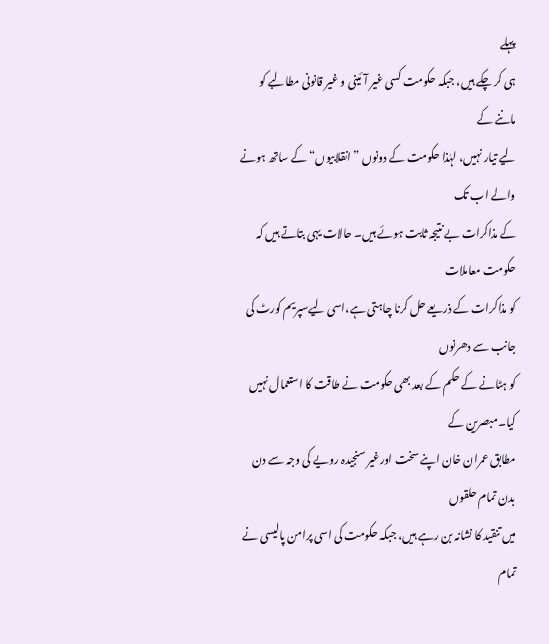پہلے
ہی کر چکے ہیں، جبکہ حکومت کسی غیر آئینی و غیر قانونی مطالبے کو ماننے کے
لیے تیار نہیں، لہٰذا حکومت کے دونوں ”انقلابیوں“ کے ساتھ ہونے والے اب تک
کے مذاکرات بے نتیجہ ثابت ہوئے ہیں۔ حالات یہی بتاتے ہیں کہ حکومت معاملات
کو مذاکرات کے ذریعے حل کرنا چاہتی ہے،اسی لیےسپریم کورٹ کی جانب سے دھرنوں
کو ہٹانے کے حکم کے بعد بھی حکومت نے طاقت کا استعمال نہیں کیا۔مبصرین کے
مطابق عمران خان اپنے سخت اورغیر سنجیدہ رویے کی وجہ سے دن بدن تمام حلقوں
میں تنقید کا نشانہ بن رہے ہیں، جبکہ حکومت کی اسی پرامن پالیسی نے تمام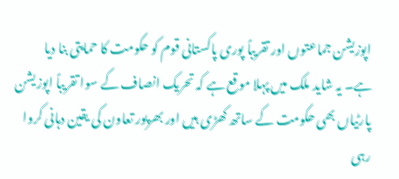اپوزیشن جماعتوں اور تقریباً پوری پاکستانی قوم کو حکومت کا حمایتی بنا دیا
ہے۔ یہ شاید ملک میں پہلا موقع ہے کہ تحریک انصاف کے سوا تقریباً اپوزیشن
پارٹیاں بھی حکومت کے ساتھ کھڑی ہیں اور بھرپور تعاون کی یقین دہانی کروا
رہی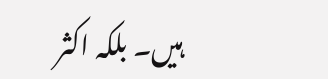ہیں۔ بلکہ اکثر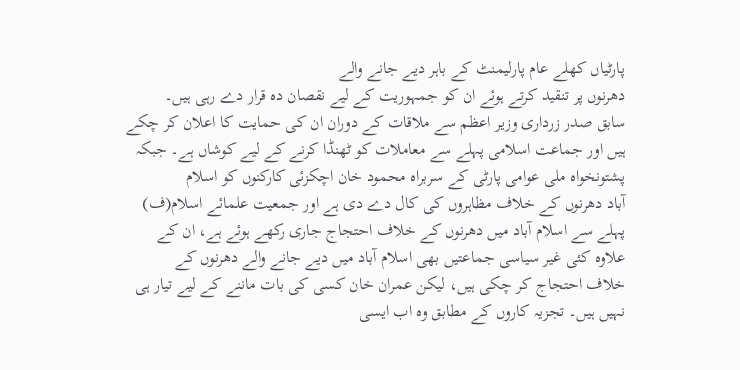پارٹیاں کھلے عام پارلیمنٹ کے باہر دیے جانے والے
دھرنوں پر تنقید کرتے ہوئے ان کو جمہوریت کے لیے نقصان دہ قرار دے رہی ہیں۔
سابق صدر زرداری وزیر اعظم سے ملاقات کے دوران ان کی حمایت کا اعلان کر چکے
ہیں اور جماعت اسلامی پہلے سے معاملات کو ٹھنڈا کرنے کے لیے کوشاں ہے۔ جبکہ
پشتونخواہ ملی عوامی پارٹی کے سربراہ محمود خان اچکزئی کارکنوں کو اسلام
آباد دھرنوں کے خلاف مظاہروں کی کال دے دی ہے اور جمعیت علمائے اسلام(ف)
پہلے سے اسلام آباد میں دھرنوں کے خلاف احتجاج جاری رکھے ہوئے ہے، ان کے
علاوہ کئی غیر سیاسی جماعتیں بھی اسلام آباد میں دیے جانے والے دھرنوں کے
خلاف احتجاج کر چکی ہیں، لیکن عمران خان کسی کی بات ماننے کے لیے تیار ہی
نہیں ہیں۔ تجزیہ کاروں کے مطابق وہ اب ایسی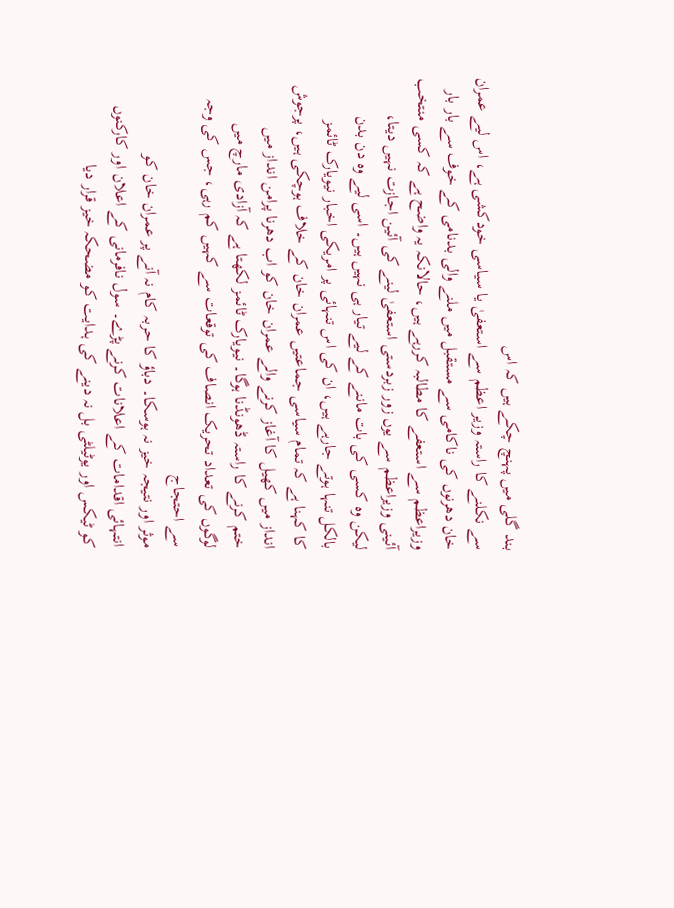بند گلی میں پہنچ چکے ہیں کہ اس
سے نکلنے کا راستہ وزیر اعظم سے استعفیٰ یا سیاسی خودکشی ہے، اس لیے عمران
خان دھرنوں کی ناکامی سے مستقبل میں ملنے والی بدنامی کے خوف سے بار بار
وزیراعظم سے استعفے کا مطالبہ کررہے ہیں، حالانکہ یہ واضح ہے کہ کسی منتخب
آئینی وزیراعظم سے یوں زور زبردستی استعفیٰ لینے کی آئین اجازت نہیں دیتا،
لیکن وہ کسی کی بات ماننے کے لیے تیار ہی نہیں ہیں۔ اسی لیے وہ دن بدن
بالکل تنہا ہوتے جارہے ہیں، ان کی اس تنہائی پر امریکی اخبار نیویارک ٹائمز
کا کہنا ہے کہ تمام سیاسی جماعتیں عمران خان کے خلاف ہوچکی ہیں، پرجوش
انداز میں کھیل کا آغاز کرنے والے عمران خان کو اب دھرنا پرامن انداز میں
ختم کرنے کا راستہ ڈھونڈنا ہوگا۔ نیویارک ٹائمز لکھتا ہے کہ آزادی مارچ میں
لوگوں کی تعداد تحریک انصاف کی توقعات سے کہیں کم رہی، جس کی وجہ سے احتجاج
موثر اور نتیجہ خیز نہ ہوسکا۔ دباؤ کا حربہ کام نہ آنے پر عمران خان کو
انتہائی اقدامات کے اعلانات کرنے پڑے۔ سول نافرمانی کے اعلان اور کارکنوں
کو ٹیکس اور یوٹیلٹی بل نہ دینے کی ہدایت کو مضحکہ خیز قرار دیا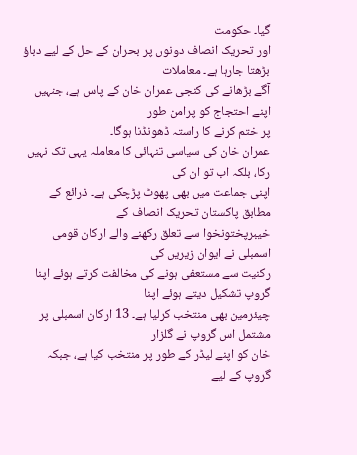گیا۔ حکومت
اور تحریک انصاف دونوں پر بحران کے حل کے لیے دباؤ بڑھتا جارہا ہے۔ معاملات
آگے بڑھانے کی کنجی عمران خان کے پاس ہے، جنہیں اپنے احتجاج کو پرامن طور
پر ختم کرنے کا راستہ ڈھونڈنا ہوگا۔
عمران خان کی سیاسی تنہائی کا معاملہ یہی تک نہیں رکا، بلکہ اب تو ان کی
اپنی جماعت میں بھی پھوٹ پڑچکی ہے۔ ذرائع کے مطابق پاکستان تحریک انصاف کے
خیبرپختونخوا سے تعلق رکھنے والے ارکان قومی اسمبلی نے ایوان زیریں کی
رکنیت سے مستعفی ہونے کی مخالفت کرتے ہوئے اپنا گروپ تشکیل دیتے ہوئے اپنا
چیئرمین بھی منتخب کرلیا ہے۔ 13 ارکان اسمبلی پر مشتمل اس گروپ نے گلزار
خان کو اپنے لیڈر کے طور پر منتخب کیا ہے، جبکہ گروپ کے لیے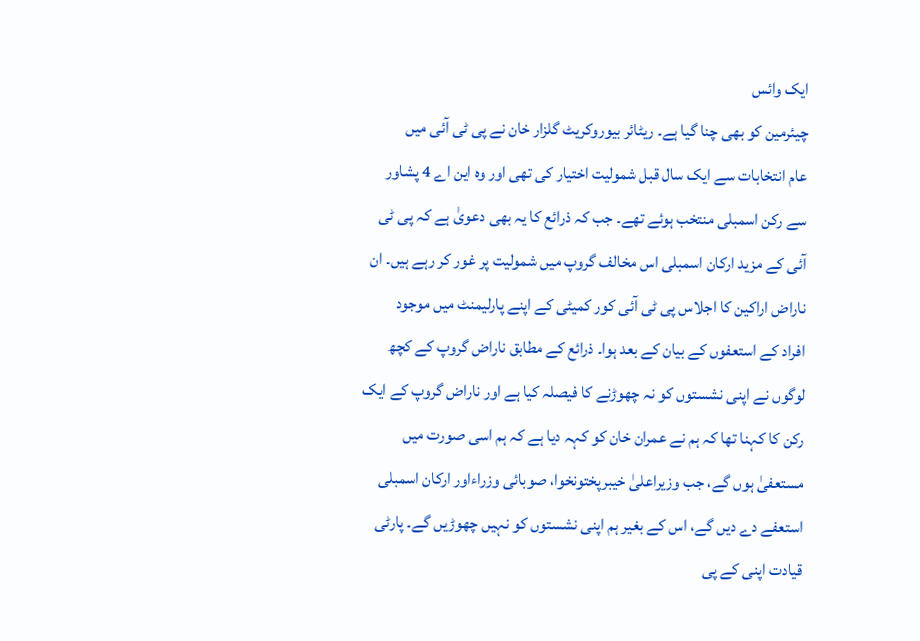ایک وائس
چیئرمین کو بھی چنا گیا ہے۔ ریٹائر بیوروکریٹ گلزار خان نے پی ٹی آئی میں
عام انتخابات سے ایک سال قبل شمولیت اختیار کی تھی اور وہ این اے 4 پشاور
سے رکن اسمبلی منتخب ہوئے تھے۔ جب کہ ذرائع کا یہ بھی دعویٰ ہے کہ پی ٹی
آئی کے مزید ارکان اسمبلی اس مخالف گروپ میں شمولیت پر غور کر رہے ہیں۔ ان
ناراض اراکین کا اجلاس پی ٹی آئی کور کمیٹی کے اپنے پارلیمنٹ میں موجود
افراد کے استعفوں کے بیان کے بعد ہوا۔ ذرائع کے مطابق ناراض گروپ کے کچھ
لوگوں نے اپنی نشستوں کو نہ چھوڑنے کا فیصلہ کیا ہے اور ناراض گروپ کے ایک
رکن کا کہنا تھا کہ ہم نے عمران خان کو کہہ دیا ہے کہ ہم اسی صورت میں
مستعفیٰ ہوں گے، جب وزیراعلیٰ خیبرپختونخوا، صوبائی وزراءاور ارکان اسمبلی
استعفے دے دیں گے، اس کے بغیر ہم اپنی نشستوں کو نہیں چھوڑیں گے۔ پارٹی
قیادت اپنی کے پی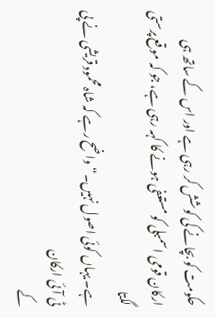حکومت کو بچانے کی کوشش کر رہی ہے اور اس کے ساتھ ہی
ارکان قومی اسمبلی کو مستعفی ہونے کا کہہ رہی ہے، جو کہ موقع پرستی لگتا
ہے۔ یہاں کوئی اصول نہیں۔“ واضح رہے کہ شاہ محمود قریشی نے پی ٹی آئی ارکان
کے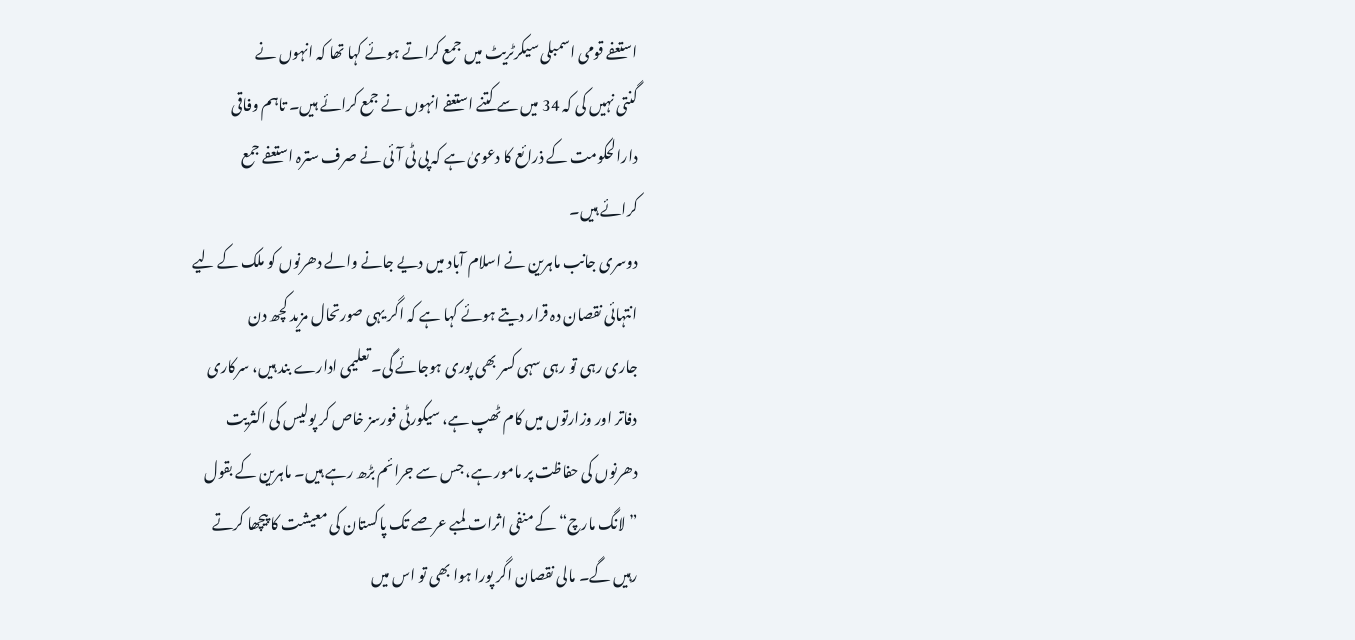استعفے قومی اسمبلی سیکرٹریٹ میں جمع کراتے ہوئے کہا تھا کہ انہوں نے
گنتی نہیں کی کہ 34 میں سے کتنے استعفے انہوں نے جمع کرائے ہیں۔ تاہم وفاقی
دارالحکومت کے ذرائع کا دعویٰ ہے کہ پی ٹی آئی نے صرف سترہ استعفے جمع
کرائے ہیں۔
دوسری جانب ماہرین نے اسلام آباد میں دیے جانے والے دھرنوں کو ملک کے لیے
انتہائی نقصان دہ قرار دیتے ہوئے کہا ہے کہ اگر یہی صورتحال مزید کچھ دن
جاری رہی تو رہی سہی کسر بھی پوری ہوجائے گی۔ تعلیمی ادارے بند ہیں، سرکاری
دفاتر اور وزارتوں میں کام ٹھپ ہے، سیکورٹی فورسز خاص کر پولیس کی اکثریت
دھرنوں کی حفاظت پر مامور ہے، جس سے جرائم بڑھ رہے ہیں۔ ماہرین کے بقول
”لانگ مارچ“ کے منفی اثرات لمبے عرصے تک پاکستان کی معیشت کا پیچھا کرتے
رہیں گے۔ مالی نقصان اگر پورا ہوا بھی تو اس میں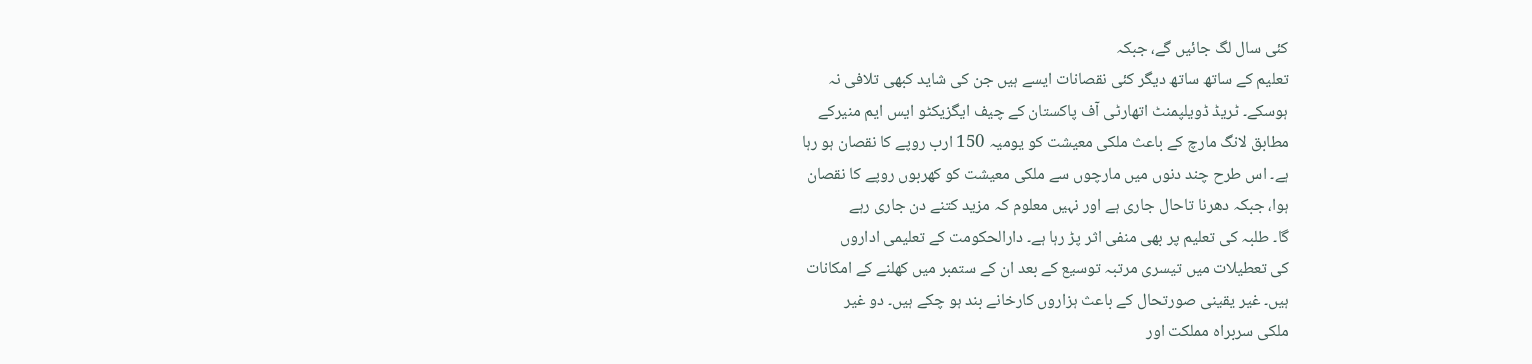کئی سال لگ جائیں گے، جبکہ
تعلیم کے ساتھ ساتھ دیگر کئی نقصانات ایسے ہیں جن کی شاید کبھی تلافی نہ
ہوسکے۔ ٹریڈ ڈویلپمنٹ اتھارٹی آف پاکستان کے چیف ایگزیکٹو ایس ایم منیرکے
مطابق لانگ مارچ کے باعث ملکی معیشت کو یومیہ 150 ارب روپے کا نقصان ہو رہا
ہے۔ اس طرح چند دنوں میں مارچوں سے ملکی معیشت کو کھربوں روپے کا نقصان
ہوا، جبکہ دھرنا تاحال جاری ہے اور نہیں معلوم کہ مزید کتنے دن جاری رہے
گا۔ طلبہ کی تعلیم پر بھی منفی اثر پڑ رہا ہے۔ دارالحکومت کے تعلیمی اداروں
کی تعطیلات میں تیسری مرتبہ توسیع کے بعد ان کے ستمبر میں کھلنے کے امکانات
ہیں۔ غیر یقینی صورتحال کے باعث ہزاروں کارخانے بند ہو چکے ہیں۔ دو غیر
ملکی سربراہ مملکت اور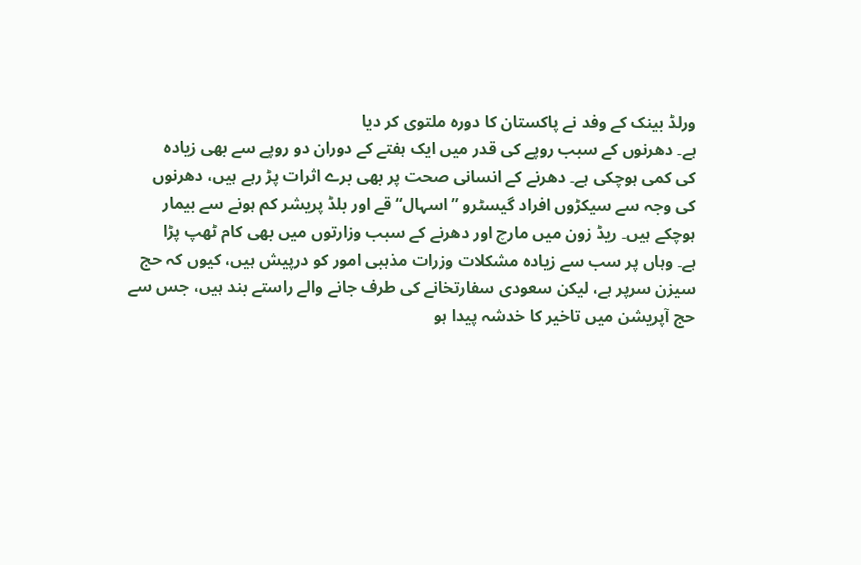ورلڈ بینک کے وفد نے پاکستان کا دورہ ملتوی کر دیا
ہے۔ دھرنوں کے سبب روپے کی قدر میں ایک ہفتے کے دوران دو روپے سے بھی زیادہ
کی کمی ہوچکی ہے۔ دھرنے کے انسانی صحت پر بھی برے اثرات پڑ رہے ہیں، دھرنوں
کی وجہ سے سیکڑوں افراد گیسٹرو ”اسہال“ قے اور بلڈ پریشر کم ہونے سے بیمار
ہوچکے ہیں۔ ریڈ زون میں مارچ اور دھرنے کے سبب وزارتوں میں بھی کام ٹھپ پڑا
ہے۔ وہاں پر سب سے زیادہ مشکلات وزرات مذہبی امور کو درپیش ہیں، کیوں کہ حج
سیزن سرپر ہے، لیکن سعودی سفارتخانے کی طرف جانے والے راستے بند ہیں، جس سے
حج آپریشن میں تاخیر کا خدشہ پیدا ہو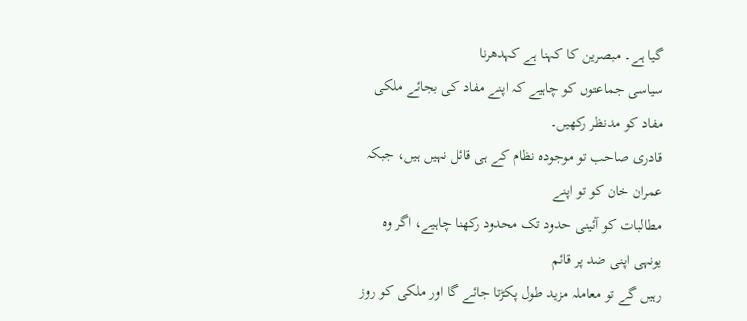گیا ہے۔ مبصرین کا کہنا ہے کہدھرنا
سیاسی جماعتوں کو چاہیے کہ اپنے مفاد کی بجائے ملکی مفاد کو مدنظر رکھیں۔
قادری صاحب تو موجودہ نظام کے ہی قائل نہیں ہیں، جبکہ عمران خان کو تو اپنے
مطالبات کو آئینی حدود تک محدود رکھنا چاہیے، اگر وہ یونہی اپنی ضد پر قائم
رہیں گے تو معاملہ مزید طول پکڑتا جائے گا اور ملکی کو روز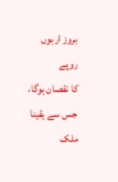بروز اربوں روپے
کا نقصان ہوگا، جس سے یقینا ملک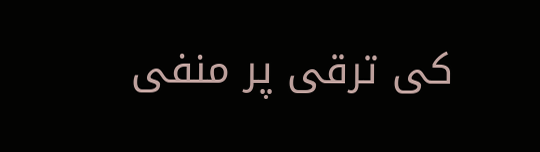کی ترقی پر منفی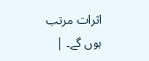اثرات مرتب ہوں گے۔ |